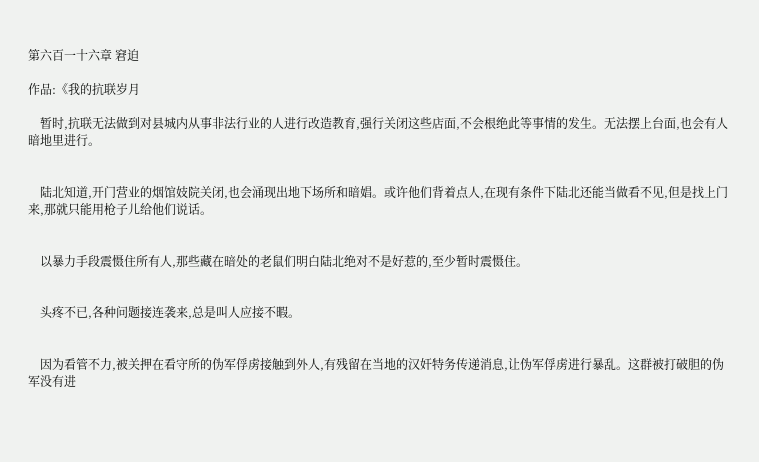第六百一十六章 窘迫

作品:《我的抗联岁月

    暂时,抗联无法做到对县城内从事非法行业的人进行改造教育,强行关闭这些店面,不会根绝此等事情的发生。无法摆上台面,也会有人暗地里进行。


    陆北知道,开门营业的烟馆妓院关闭,也会涌现出地下场所和暗娼。或许他们背着点人,在现有条件下陆北还能当做看不见,但是找上门来,那就只能用枪子儿给他们说话。


    以暴力手段震慑住所有人,那些藏在暗处的老鼠们明白陆北绝对不是好惹的,至少暂时震慑住。


    头疼不已,各种问题接连袭来,总是叫人应接不暇。


    因为看管不力,被关押在看守所的伪军俘虏接触到外人,有残留在当地的汉奸特务传递消息,让伪军俘虏进行暴乱。这群被打破胆的伪军没有进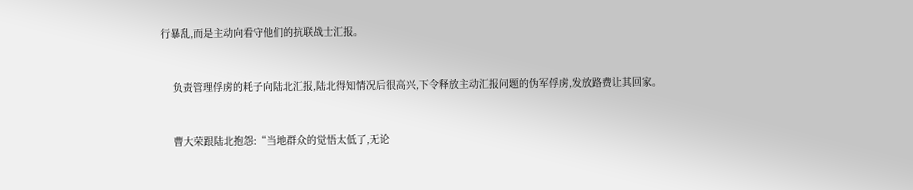行暴乱,而是主动向看守他们的抗联战士汇报。


    负责管理俘虏的耗子向陆北汇报,陆北得知情况后很高兴,下令释放主动汇报问题的伪军俘虏,发放路费让其回家。


    曹大荣跟陆北抱怨:“当地群众的觉悟太低了,无论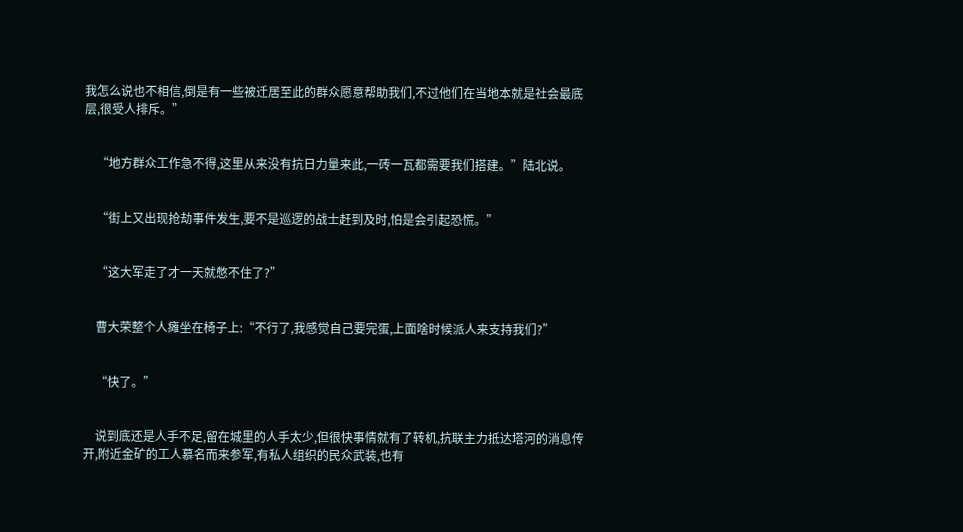我怎么说也不相信,倒是有一些被迁居至此的群众愿意帮助我们,不过他们在当地本就是社会最底层,很受人排斥。”


    “地方群众工作急不得,这里从来没有抗日力量来此,一砖一瓦都需要我们搭建。”陆北说。


    “街上又出现抢劫事件发生,要不是巡逻的战士赶到及时,怕是会引起恐慌。”


    “这大军走了才一天就憋不住了?”


    曹大荣整个人瘫坐在椅子上:“不行了,我感觉自己要完蛋,上面啥时候派人来支持我们?”


    “快了。”


    说到底还是人手不足,留在城里的人手太少,但很快事情就有了转机,抗联主力抵达塔河的消息传开,附近金矿的工人慕名而来参军,有私人组织的民众武装,也有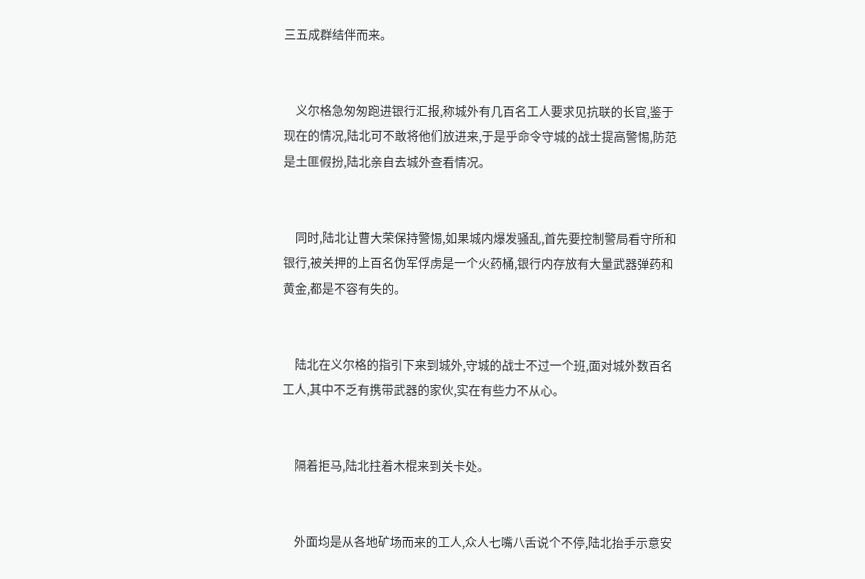三五成群结伴而来。


    义尔格急匆匆跑进银行汇报,称城外有几百名工人要求见抗联的长官,鉴于现在的情况,陆北可不敢将他们放进来,于是乎命令守城的战士提高警惕,防范是土匪假扮,陆北亲自去城外查看情况。


    同时,陆北让曹大荣保持警惕,如果城内爆发骚乱,首先要控制警局看守所和银行,被关押的上百名伪军俘虏是一个火药桶,银行内存放有大量武器弹药和黄金,都是不容有失的。


    陆北在义尔格的指引下来到城外,守城的战士不过一个班,面对城外数百名工人,其中不乏有携带武器的家伙,实在有些力不从心。


    隔着拒马,陆北拄着木棍来到关卡处。


    外面均是从各地矿场而来的工人,众人七嘴八舌说个不停,陆北抬手示意安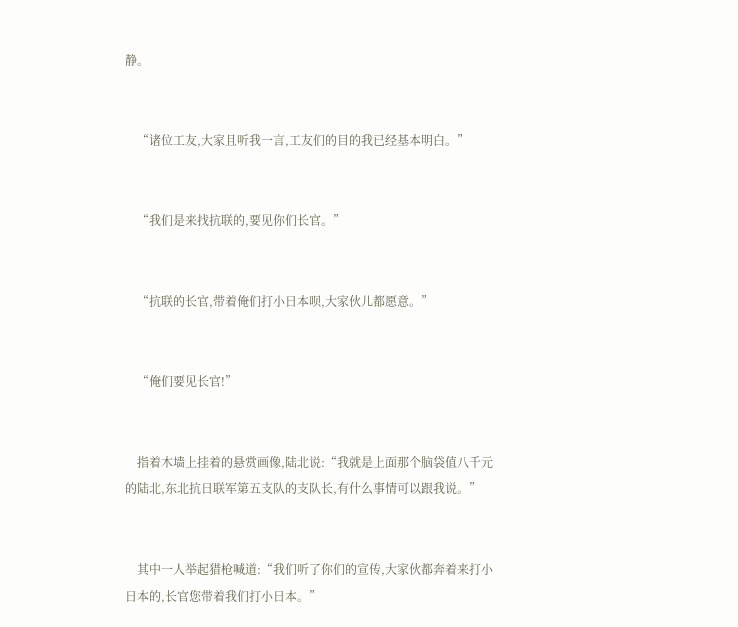静。


    “诸位工友,大家且听我一言,工友们的目的我已经基本明白。”


    “我们是来找抗联的,要见你们长官。”


    “抗联的长官,带着俺们打小日本呗,大家伙儿都愿意。”


    “俺们要见长官!”


    指着木墙上挂着的悬赏画像,陆北说:“我就是上面那个脑袋值八千元的陆北,东北抗日联军第五支队的支队长,有什么事情可以跟我说。”


    其中一人举起猎枪喊道:“我们听了你们的宣传,大家伙都奔着来打小日本的,长官您带着我们打小日本。”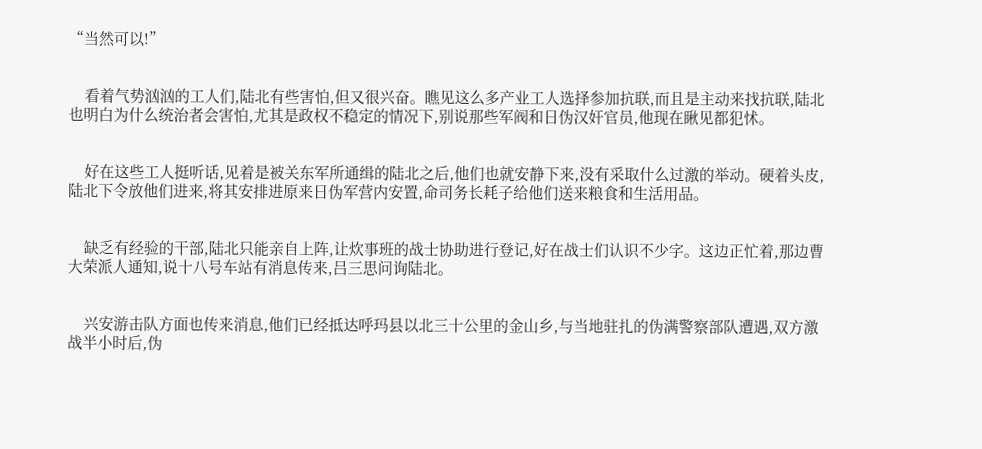“当然可以!”


    看着气势汹汹的工人们,陆北有些害怕,但又很兴奋。瞧见这么多产业工人选择参加抗联,而且是主动来找抗联,陆北也明白为什么统治者会害怕,尤其是政权不稳定的情况下,别说那些军阀和日伪汉奸官员,他现在瞅见都犯怵。


    好在这些工人挺听话,见着是被关东军所通缉的陆北之后,他们也就安静下来,没有采取什么过激的举动。硬着头皮,陆北下令放他们进来,将其安排进原来日伪军营内安置,命司务长耗子给他们送来粮食和生活用品。


    缺乏有经验的干部,陆北只能亲自上阵,让炊事班的战士协助进行登记,好在战士们认识不少字。这边正忙着,那边曹大荣派人通知,说十八号车站有消息传来,吕三思问询陆北。


    兴安游击队方面也传来消息,他们已经抵达呼玛县以北三十公里的金山乡,与当地驻扎的伪满警察部队遭遇,双方激战半小时后,伪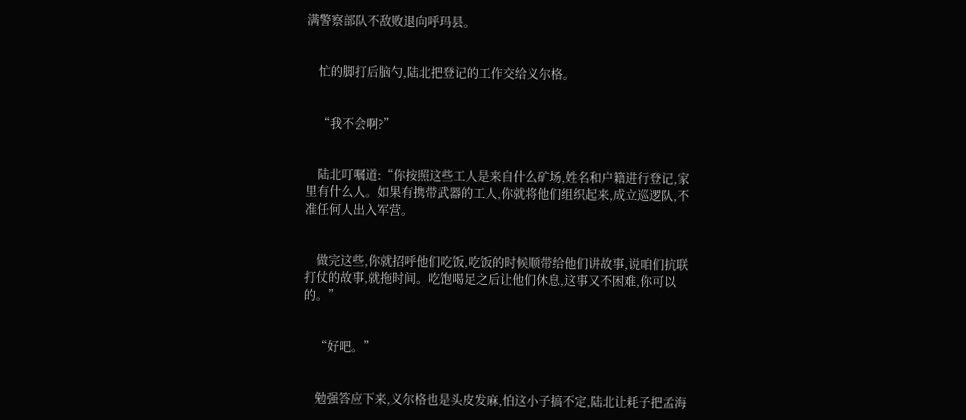满警察部队不敌败退向呼玛县。


    忙的脚打后脑勺,陆北把登记的工作交给义尔格。


    “我不会啊?”


    陆北叮嘱道:“你按照这些工人是来自什么矿场,姓名和户籍进行登记,家里有什么人。如果有携带武器的工人,你就将他们组织起来,成立巡逻队,不准任何人出入军营。


    做完这些,你就招呼他们吃饭,吃饭的时候顺带给他们讲故事,说咱们抗联打仗的故事,就拖时间。吃饱喝足之后让他们休息,这事又不困难,你可以的。”


    “好吧。”


    勉强答应下来,义尔格也是头皮发麻,怕这小子搞不定,陆北让耗子把孟海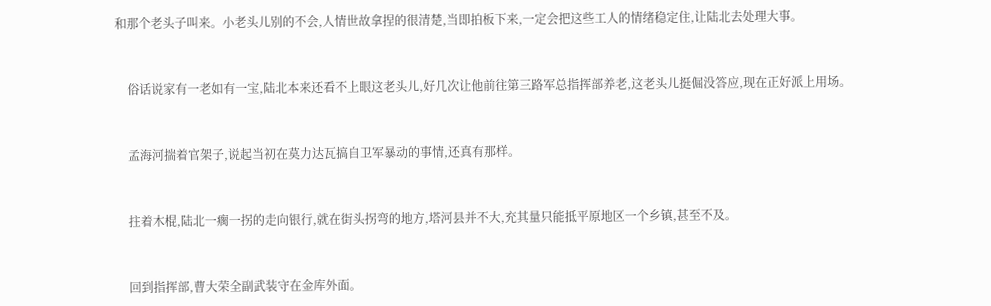和那个老头子叫来。小老头儿别的不会,人情世故拿捏的很清楚,当即拍板下来,一定会把这些工人的情绪稳定住,让陆北去处理大事。


    俗话说家有一老如有一宝,陆北本来还看不上眼这老头儿,好几次让他前往第三路军总指挥部养老,这老头儿挺倔没答应,现在正好派上用场。


    孟海河揣着官架子,说起当初在莫力达瓦搞自卫军暴动的事情,还真有那样。


    拄着木棍,陆北一瘸一拐的走向银行,就在街头拐弯的地方,塔河县并不大,充其量只能抵平原地区一个乡镇,甚至不及。


    回到指挥部,曹大荣全副武装守在金库外面。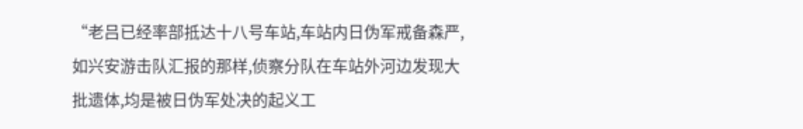“老吕已经率部抵达十八号车站,车站内日伪军戒备森严,如兴安游击队汇报的那样,侦察分队在车站外河边发现大批遗体,均是被日伪军处决的起义工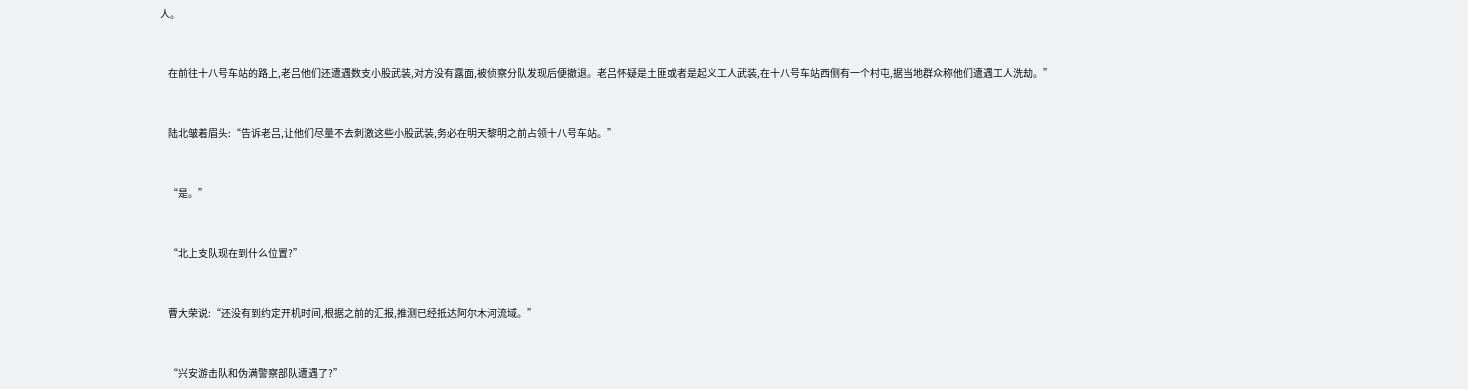人。


    在前往十八号车站的路上,老吕他们还遭遇数支小股武装,对方没有露面,被侦察分队发现后便撤退。老吕怀疑是土匪或者是起义工人武装,在十八号车站西侧有一个村屯,据当地群众称他们遭遇工人洗劫。”


    陆北皱着眉头:“告诉老吕,让他们尽量不去刺激这些小股武装,务必在明天黎明之前占领十八号车站。”


    “是。”


    “北上支队现在到什么位置?”


    曹大荣说:“还没有到约定开机时间,根据之前的汇报,推测已经抵达阿尔木河流域。”


    “兴安游击队和伪满警察部队遭遇了?”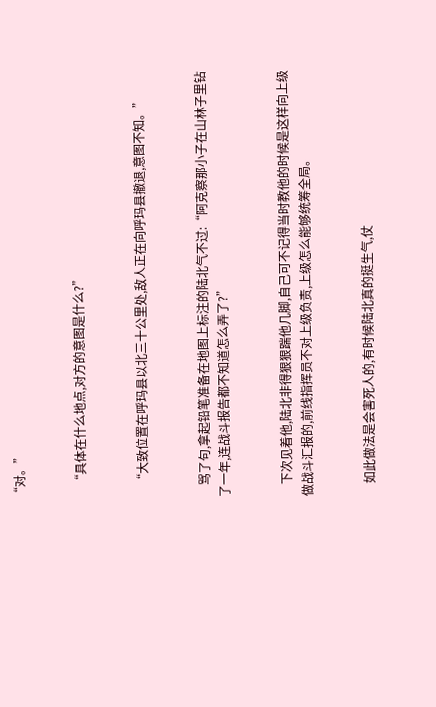“对。”


    “具体在什么地点,对方的意图是什么?”


    “大致位置在呼玛县以北三十公里处,敌人正在向呼玛县撤退,意图不知。”


    骂了句,拿起铅笔准备在地图上标注的陆北气不过:“阿克察那小子在山林子里钻了一年,连战斗报告都不知道怎么弄了?”


    下次见着他,陆北非得狠狠踹他几脚,自己可不记得当时教他的时候是这样向上级做战斗汇报的,前线指挥员不对上级负责,上级怎么能够统筹全局。


    如此做法是会害死人的,有时候陆北真的挺生气,仗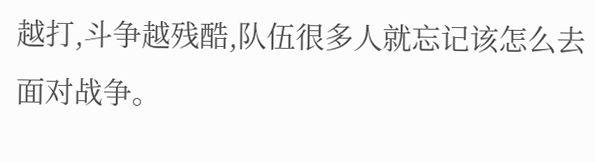越打,斗争越残酷,队伍很多人就忘记该怎么去面对战争。